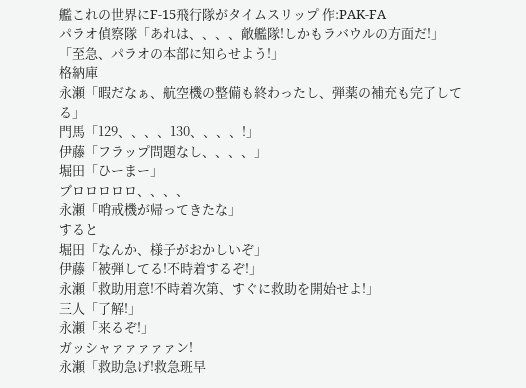艦これの世界にF-15飛行隊がタイムスリップ 作:PAK-FA
パラオ偵察隊「あれは、、、、敵艦隊!しかもラバウルの方面だ!」
「至急、パラオの本部に知らせよう!」
格納庫
永瀬「暇だなぁ、航空機の整備も終わったし、弾薬の補充も完了してる」
門馬「129、、、、130、、、、!」
伊藤「フラップ問題なし、、、、」
堀田「ひーまー」
ブロロロロロ、、、、
永瀬「哨戒機が帰ってきたな」
すると
堀田「なんか、様子がおかしいぞ」
伊藤「被弾してる!不時着するぞ!」
永瀬「救助用意!不時着次第、すぐに救助を開始せよ!」
三人「了解!」
永瀬「来るぞ!」
ガッシャァァァァァン!
永瀬「救助急げ!救急班早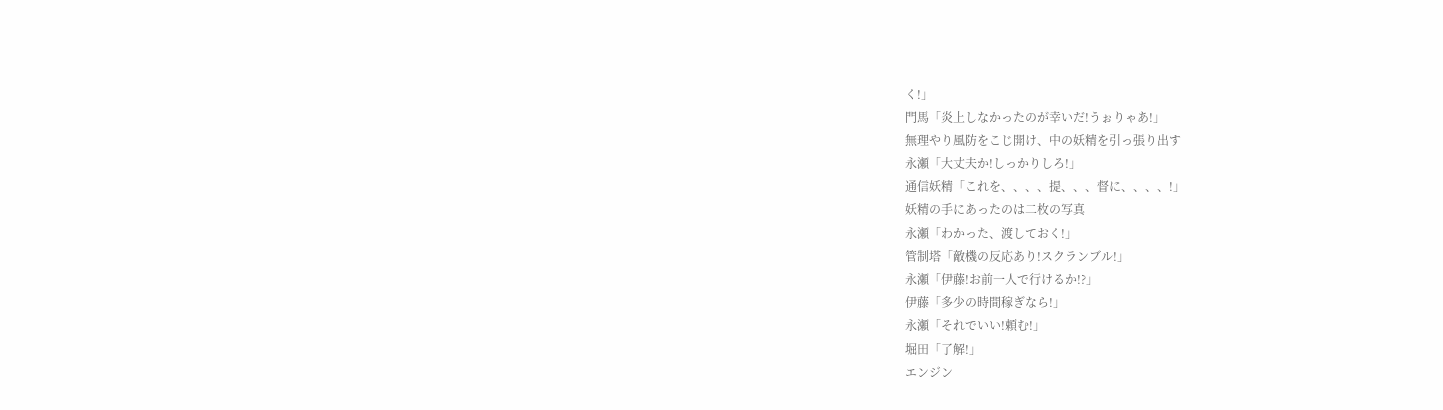く!」
門馬「炎上しなかったのが幸いだ!うぉりゃあ!」
無理やり風防をこじ開け、中の妖精を引っ張り出す
永瀬「大丈夫か!しっかりしろ!」
通信妖精「これを、、、、提、、、督に、、、、!」
妖精の手にあったのは二枚の写真
永瀬「わかった、渡しておく!」
管制塔「敵機の反応あり!スクランブル!」
永瀬「伊藤!お前一人で行けるか!?」
伊藤「多少の時間稼ぎなら!」
永瀬「それでいい!頼む!」
堀田「了解!」
エンジン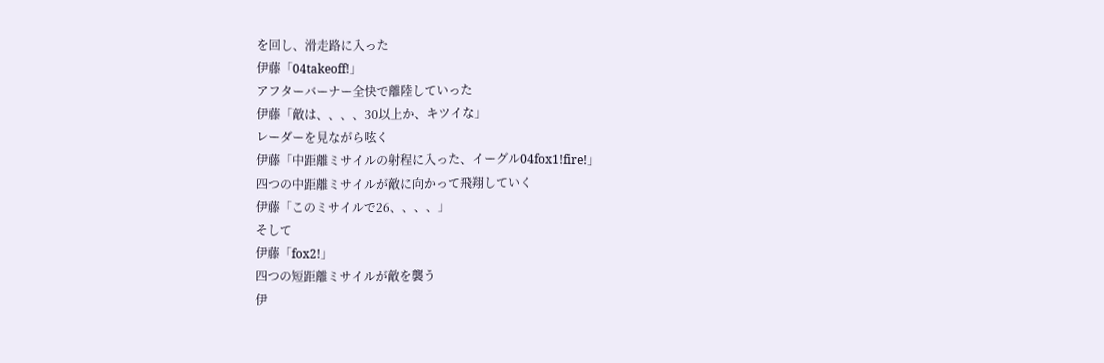を回し、滑走路に入った
伊藤「04takeoff!」
アフターバーナー全快で離陸していった
伊藤「敵は、、、、30以上か、キツイな」
レーダーを見ながら呟く
伊藤「中距離ミサイルの射程に入った、イーグル04fox1!fire!」
四つの中距離ミサイルが敵に向かって飛翔していく
伊藤「このミサイルで26、、、、」
そして
伊藤「fox2!」
四つの短距離ミサイルが敵を襲う
伊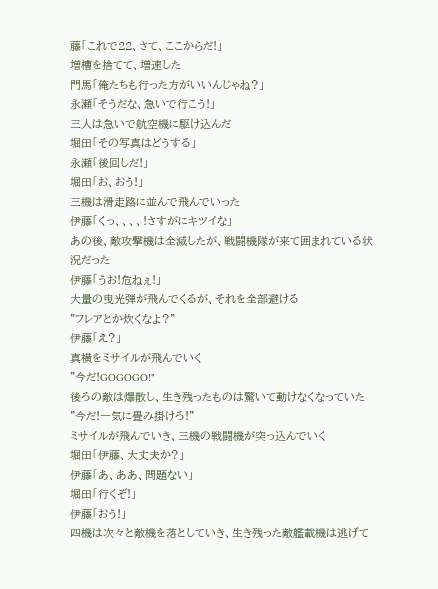藤「これで22、さて、ここからだ!」
増槽を捨てて、増速した
門馬「俺たちも行った方がいいんじゃね?」
永瀬「そうだな、急いで行こう!」
三人は急いで航空機に駆け込んだ
堀田「その写真はどうする」
永瀬「後回しだ!」
堀田「お、おう!」
三機は滑走路に並んで飛んでいった
伊藤「くっ、、、、!さすがにキツイな」
あの後、敵攻撃機は全滅したが、戦闘機隊が来て囲まれている状況だった
伊藤「うお!危ねぇ!」
大量の曳光弾が飛んでくるが、それを全部避ける
"フレアとか炊くなよ?"
伊藤「え?」
真横をミサイルが飛んでいく
"今だ!GOGOGO!"
後ろの敵は爆散し、生き残ったものは驚いて動けなくなっていた
"今だ!一気に畳み掛けろ!"
ミサイルが飛んでいき、三機の戦闘機が突っ込んでいく
堀田「伊藤、大丈夫か?」
伊藤「あ、ああ、問題ない」
堀田「行くぞ!」
伊藤「おう!」
四機は次々と敵機を落としていき、生き残った敵艦載機は逃げて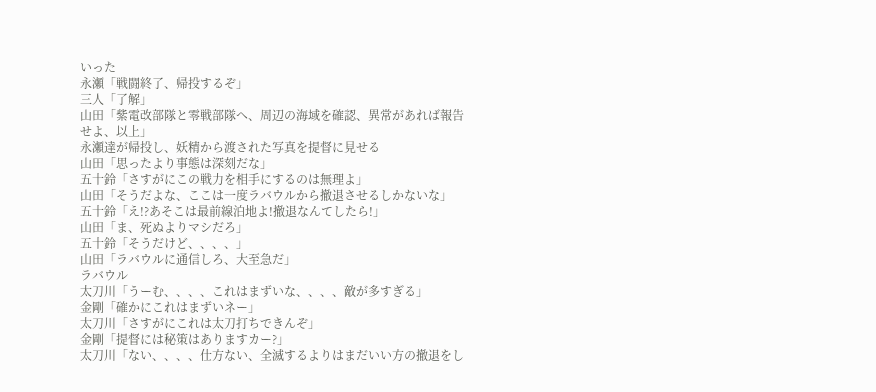いった
永瀬「戦闘終了、帰投するぞ」
三人「了解」
山田「紫電改部隊と零戦部隊へ、周辺の海域を確認、異常があれば報告せよ、以上」
永瀬達が帰投し、妖精から渡された写真を提督に見せる
山田「思ったより事態は深刻だな」
五十鈴「さすがにこの戦力を相手にするのは無理よ」
山田「そうだよな、ここは一度ラバウルから撤退させるしかないな」
五十鈴「え!?あそこは最前線泊地よ!撤退なんてしたら!」
山田「ま、死ぬよりマシだろ」
五十鈴「そうだけど、、、、」
山田「ラバウルに通信しろ、大至急だ」
ラバウル
太刀川「うーむ、、、、これはまずいな、、、、敵が多すぎる」
金剛「確かにこれはまずいネー」
太刀川「さすがにこれは太刀打ちできんぞ」
金剛「提督には秘策はありますカー?」
太刀川「ない、、、、仕方ない、全滅するよりはまだいい方の撤退をし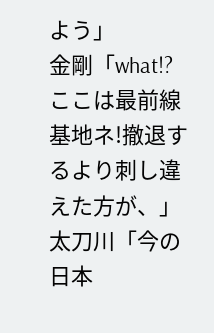よう」
金剛「what!?ここは最前線基地ネ!撤退するより刺し違えた方が、」
太刀川「今の日本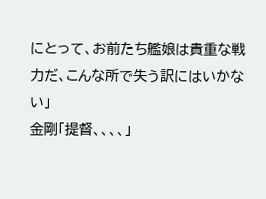にとって、お前たち艦娘は貴重な戦力だ、こんな所で失う訳にはいかない」
金剛「提督、、、、」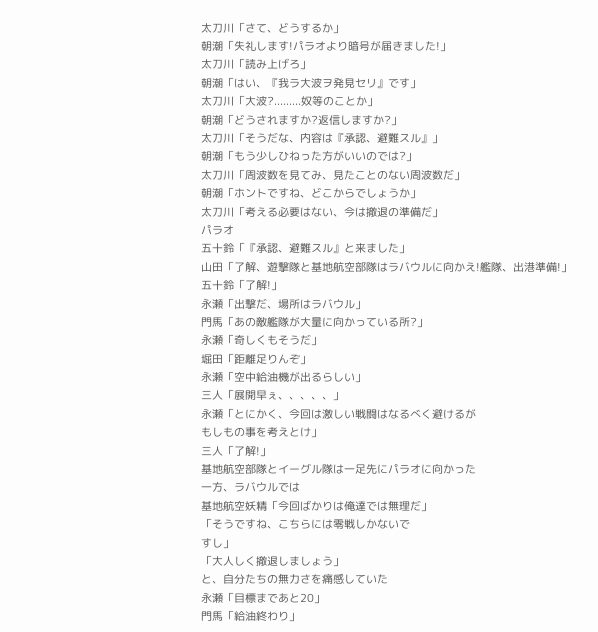太刀川「さて、どうするか」
朝潮「失礼します!パラオより暗号が届きました!」
太刀川「読み上げろ」
朝潮「はい、『我ラ大波ヲ発見セリ』です」
太刀川「大波?.........奴等のことか」
朝潮「どうされますか?返信しますか?」
太刀川「そうだな、内容は『承認、避難スル』」
朝潮「もう少しひねった方がいいのでは?」
太刀川「周波数を見てみ、見たことのない周波数だ」
朝潮「ホントですね、どこからでしょうか」
太刀川「考える必要はない、今は撤退の準備だ」
パラオ
五十鈴「『承認、避難スル』と来ました」
山田「了解、遊撃隊と基地航空部隊はラバウルに向かえ!艦隊、出港準備!」
五十鈴「了解!」
永瀬「出撃だ、場所はラバウル」
門馬「あの敵艦隊が大量に向かっている所?」
永瀬「奇しくもそうだ」
堀田「距離足りんぞ」
永瀬「空中給油機が出るらしい」
三人「展開早ぇ、、、、、」
永瀬「とにかく、今回は激しい戦闘はなるべく避けるが
もしもの事を考えとけ」
三人「了解!」
基地航空部隊とイーグル隊は一足先にパラオに向かった
一方、ラバウルでは
基地航空妖精「今回ばかりは俺達では無理だ」
「そうですね、こちらには零戦しかないで
すし」
「大人しく撤退しましょう」
と、自分たちの無力さを痛感していた
永瀬「目標まであと20」
門馬「給油終わり」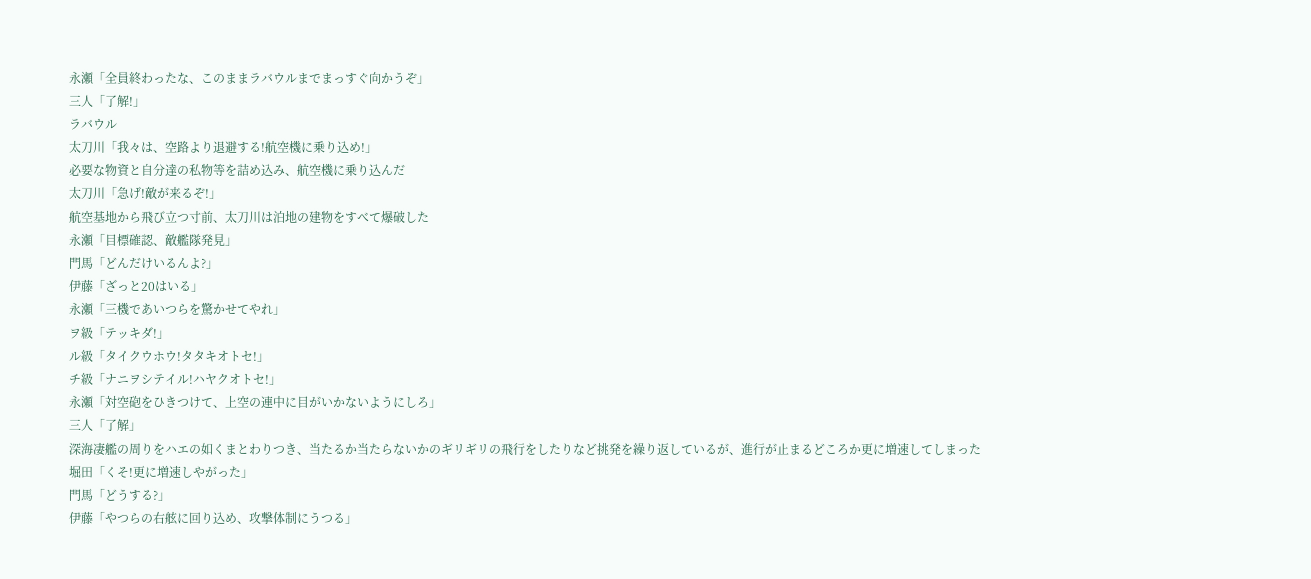永瀬「全員終わったな、このままラバウルまでまっすぐ向かうぞ」
三人「了解!」
ラバウル
太刀川「我々は、空路より退避する!航空機に乗り込め!」
必要な物資と自分達の私物等を詰め込み、航空機に乗り込んだ
太刀川「急げ!敵が来るぞ!」
航空基地から飛び立つ寸前、太刀川は泊地の建物をすべて爆破した
永瀬「目標確認、敵艦隊発見」
門馬「どんだけいるんよ?」
伊藤「ざっと20はいる」
永瀬「三機であいつらを驚かせてやれ」
ヲ級「テッキダ!」
ル級「タイクウホウ!タタキオトセ!」
チ級「ナニヲシテイル!ハヤクオトセ!」
永瀬「対空砲をひきつけて、上空の連中に目がいかないようにしろ」
三人「了解」
深海凄艦の周りをハエの如くまとわりつき、当たるか当たらないかのギリギリの飛行をしたりなど挑発を繰り返しているが、進行が止まるどころか更に増速してしまった
堀田「くそ!更に増速しやがった」
門馬「どうする?」
伊藤「やつらの右舷に回り込め、攻撃体制にうつる」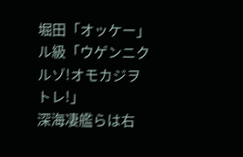堀田「オッケー」
ル級「ウゲンニクルゾ!オモカジヲトレ!」
深海凄艦らは右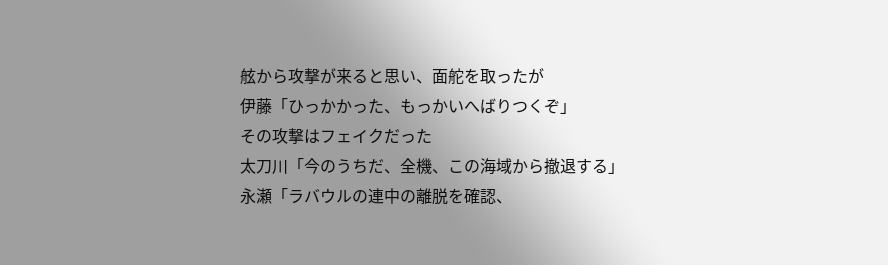舷から攻撃が来ると思い、面舵を取ったが
伊藤「ひっかかった、もっかいへばりつくぞ」
その攻撃はフェイクだった
太刀川「今のうちだ、全機、この海域から撤退する」
永瀬「ラバウルの連中の離脱を確認、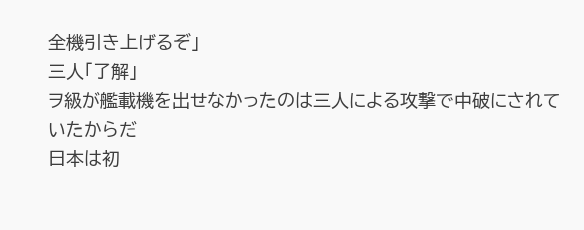全機引き上げるぞ」
三人「了解」
ヲ級が艦載機を出せなかったのは三人による攻撃で中破にされていたからだ
日本は初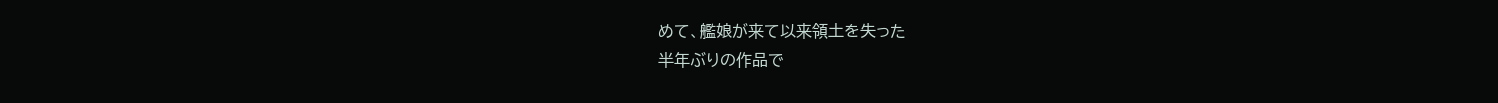めて、艦娘が来て以来領土を失った
半年ぶりの作品で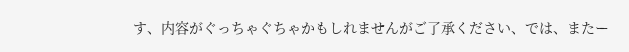す、内容がぐっちゃぐちゃかもしれませんがご了承ください、では、またー